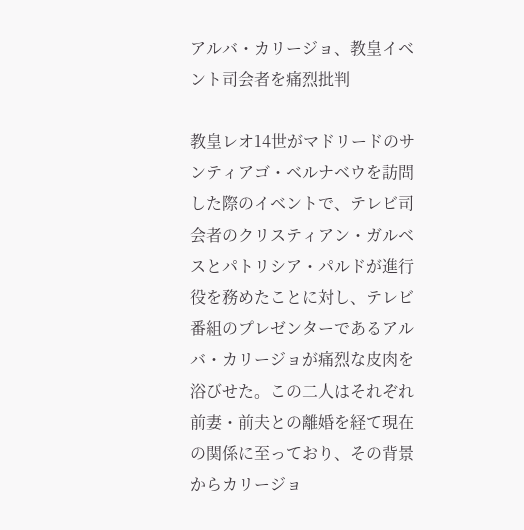アルバ・カリージョ、教皇イベント司会者を痛烈批判

教皇レオ14世がマドリードのサンティアゴ・ベルナベウを訪問した際のイベントで、テレビ司会者のクリスティアン・ガルベスとパトリシア・パルドが進行役を務めたことに対し、テレビ番組のプレゼンターであるアルバ・カリージョが痛烈な皮肉を浴びせた。この二人はそれぞれ前妻・前夫との離婚を経て現在の関係に至っており、その背景からカリージョ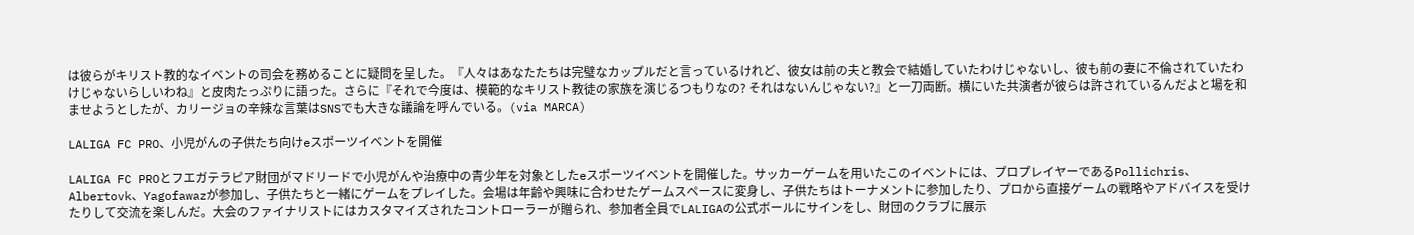は彼らがキリスト教的なイベントの司会を務めることに疑問を呈した。『人々はあなたたちは完璧なカップルだと言っているけれど、彼女は前の夫と教会で結婚していたわけじゃないし、彼も前の妻に不倫されていたわけじゃないらしいわね』と皮肉たっぷりに語った。さらに『それで今度は、模範的なキリスト教徒の家族を演じるつもりなの? それはないんじゃない?』と一刀両断。横にいた共演者が彼らは許されているんだよと場を和ませようとしたが、カリージョの辛辣な言葉はSNSでも大きな議論を呼んでいる。(via MARCA)

LALIGA FC PRO、小児がんの子供たち向けeスポーツイベントを開催

LALIGA FC PROとフエガテラピア財団がマドリードで小児がんや治療中の青少年を対象としたeスポーツイベントを開催した。サッカーゲームを用いたこのイベントには、プロプレイヤーであるPollichris、Albertovk、Yagofawazが参加し、子供たちと一緒にゲームをプレイした。会場は年齢や興味に合わせたゲームスペースに変身し、子供たちはトーナメントに参加したり、プロから直接ゲームの戦略やアドバイスを受けたりして交流を楽しんだ。大会のファイナリストにはカスタマイズされたコントローラーが贈られ、参加者全員でLALIGAの公式ボールにサインをし、財団のクラブに展示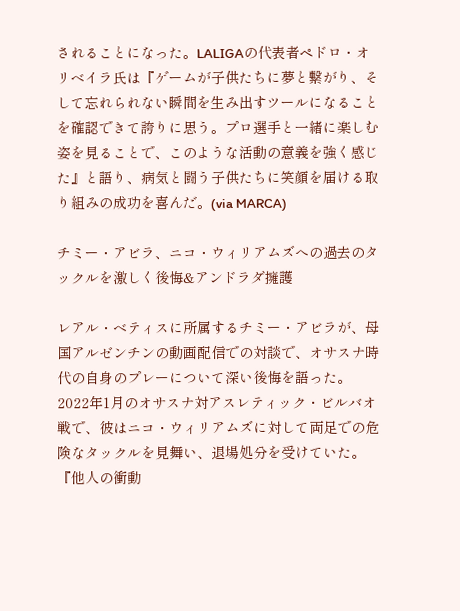されることになった。LALIGAの代表者ペドロ・オリベイラ氏は『ゲームが子供たちに夢と繋がり、そして忘れられない瞬間を生み出すツールになることを確認できて誇りに思う。プロ選手と一緒に楽しむ姿を見ることで、このような活動の意義を強く感じた』と語り、病気と闘う子供たちに笑顔を届ける取り組みの成功を喜んだ。(via MARCA)

チミー・アビラ、ニコ・ウィリアムズへの過去のタックルを激しく後悔&アンドラダ擁護

レアル・ベティスに所属するチミー・アビラが、母国アルゼンチンの動画配信での対談で、オサスナ時代の自身のプレーについて深い後悔を語った。2022年1月のオサスナ対アスレティック・ビルバオ戦で、彼はニコ・ウィリアムズに対して両足での危険なタックルを見舞い、退場処分を受けていた。『他人の衝動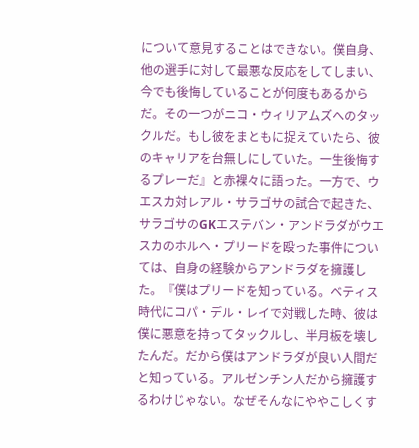について意見することはできない。僕自身、他の選手に対して最悪な反応をしてしまい、今でも後悔していることが何度もあるからだ。その一つがニコ・ウィリアムズへのタックルだ。もし彼をまともに捉えていたら、彼のキャリアを台無しにしていた。一生後悔するプレーだ』と赤裸々に語った。一方で、ウエスカ対レアル・サラゴサの試合で起きた、サラゴサのGKエステバン・アンドラダがウエスカのホルヘ・プリードを殴った事件については、自身の経験からアンドラダを擁護した。『僕はプリードを知っている。ベティス時代にコパ・デル・レイで対戦した時、彼は僕に悪意を持ってタックルし、半月板を壊したんだ。だから僕はアンドラダが良い人間だと知っている。アルゼンチン人だから擁護するわけじゃない。なぜそんなにややこしくす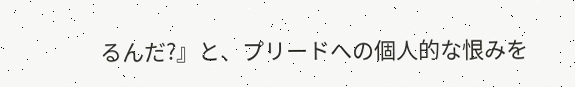るんだ?』と、プリードへの個人的な恨みを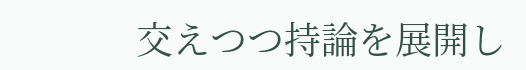交えつつ持論を展開し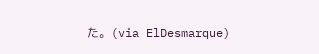た。(via ElDesmarque)